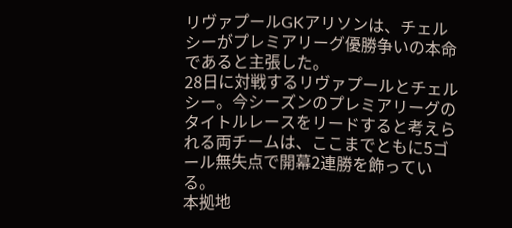リヴァプールGKアリソンは、チェルシーがプレミアリーグ優勝争いの本命であると主張した。
28日に対戦するリヴァプールとチェルシー。今シーズンのプレミアリーグのタイトルレースをリードすると考えられる両チームは、ここまでともに5ゴール無失点で開幕2連勝を飾っている。
本拠地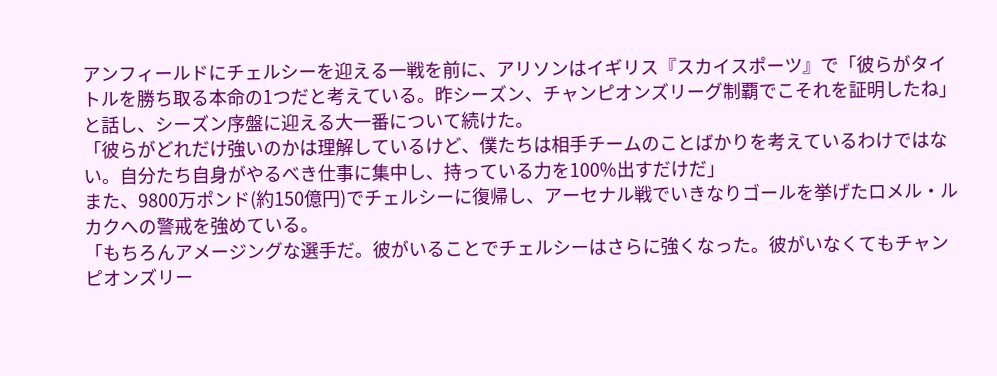アンフィールドにチェルシーを迎える一戦を前に、アリソンはイギリス『スカイスポーツ』で「彼らがタイトルを勝ち取る本命の1つだと考えている。昨シーズン、チャンピオンズリーグ制覇でこそれを証明したね」と話し、シーズン序盤に迎える大一番について続けた。
「彼らがどれだけ強いのかは理解しているけど、僕たちは相手チームのことばかりを考えているわけではない。自分たち自身がやるべき仕事に集中し、持っている力を100%出すだけだ」
また、9800万ポンド(約150億円)でチェルシーに復帰し、アーセナル戦でいきなりゴールを挙げたロメル・ルカクへの警戒を強めている。
「もちろんアメージングな選手だ。彼がいることでチェルシーはさらに強くなった。彼がいなくてもチャンピオンズリー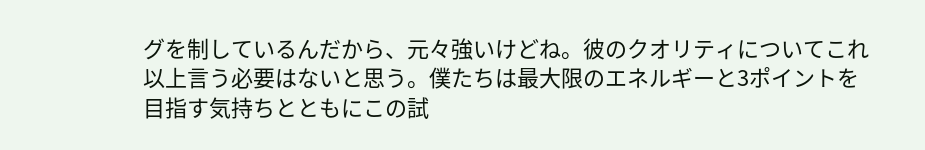グを制しているんだから、元々強いけどね。彼のクオリティについてこれ以上言う必要はないと思う。僕たちは最大限のエネルギーと3ポイントを目指す気持ちとともにこの試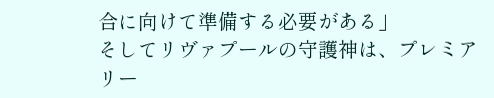合に向けて準備する必要がある」
そしてリヴァプールの守護神は、プレミアリー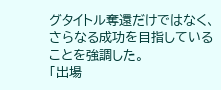グタイトル奪還だけではなく、さらなる成功を目指していることを強調した。
「出場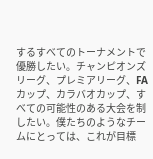するすべてのトーナメントで優勝したい。チャンピオンズリーグ、プレミアリーグ、FAカップ、カラバオカップ、すべての可能性のある大会を制したい。僕たちのようなチームにとっては、これが目標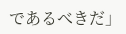であるべきだ」